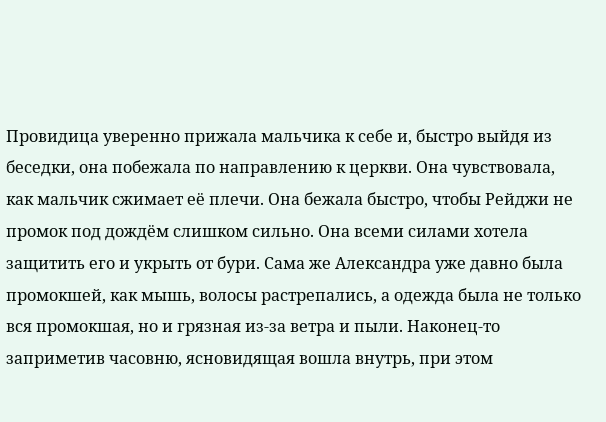Провидица уверенно прижала мальчика к себе и, быстро выйдя из беседки, она побежала по направлению к церкви. Она чувствовала, как мальчик сжимает её плечи. Она бежала быстро, чтобы Рейджи не промок под дождём слишком сильно. Она всеми силами хотела защитить его и укрыть от бури. Сама же Александра уже давно была промокшей, как мышь, волосы растрепались, а одежда была не только вся промокшая, но и грязная из-за ветра и пыли. Наконец-то заприметив часовню, ясновидящая вошла внутрь, при этом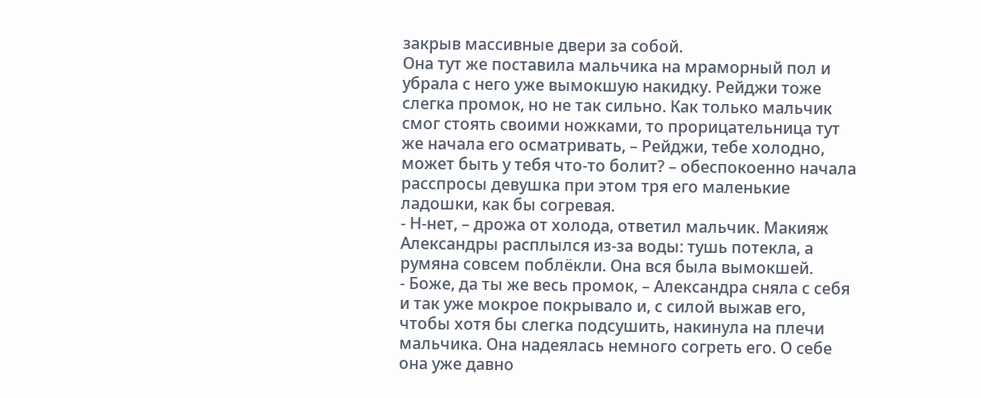закрыв массивные двери за собой.
Она тут же поставила мальчика на мраморный пол и убрала с него уже вымокшую накидку. Рейджи тоже слегка промок, но не так сильно. Как только мальчик смог стоять своими ножками, то прорицательница тут же начала его осматривать, – Рейджи, тебе холодно, может быть у тебя что-то болит? – обеспокоенно начала расспросы девушка при этом тря его маленькие ладошки, как бы согревая.
- Н-нет, – дрожа от холода, ответил мальчик. Макияж Александры расплылся из-за воды: тушь потекла, а румяна совсем поблёкли. Она вся была вымокшей.
- Боже, да ты же весь промок, – Александра сняла с себя и так уже мокрое покрывало и, с силой выжав его, чтобы хотя бы слегка подсушить, накинула на плечи мальчика. Она надеялась немного согреть его. О себе она уже давно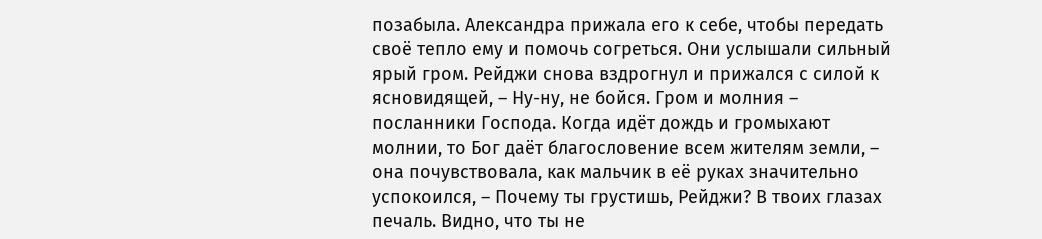позабыла. Александра прижала его к себе, чтобы передать своё тепло ему и помочь согреться. Они услышали сильный ярый гром. Рейджи снова вздрогнул и прижался с силой к ясновидящей, – Ну-ну, не бойся. Гром и молния – посланники Господа. Когда идёт дождь и громыхают молнии, то Бог даёт благословение всем жителям земли, – она почувствовала, как мальчик в её руках значительно успокоился, – Почему ты грустишь, Рейджи? В твоих глазах печаль. Видно, что ты не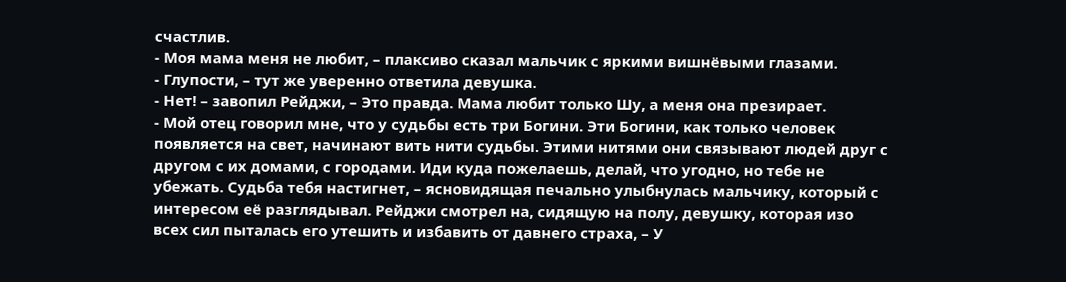счастлив.
- Моя мама меня не любит, – плаксиво сказал мальчик с яркими вишнёвыми глазами.
- Глупости, – тут же уверенно ответила девушка.
- Нет! – завопил Рейджи, – Это правда. Мама любит только Шу, а меня она презирает.
- Мой отец говорил мне, что у судьбы есть три Богини. Эти Богини, как только человек появляется на свет, начинают вить нити судьбы. Этими нитями они связывают людей друг с другом с их домами, с городами. Иди куда пожелаешь, делай, что угодно, но тебе не убежать. Судьба тебя настигнет, – ясновидящая печально улыбнулась мальчику, который с интересом её разглядывал. Рейджи смотрел на, сидящую на полу, девушку, которая изо всех сил пыталась его утешить и избавить от давнего страха, – У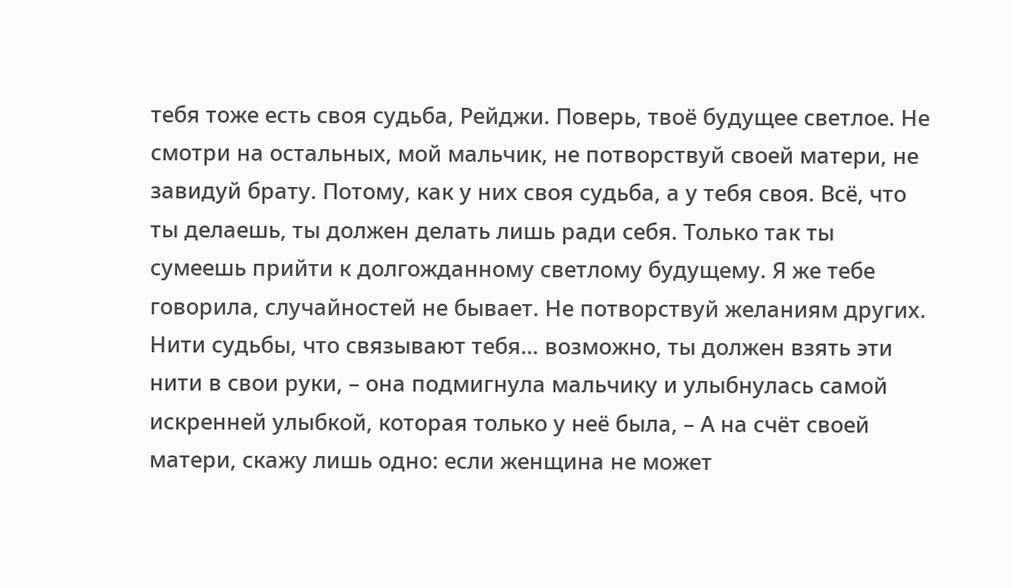тебя тоже есть своя судьба, Рейджи. Поверь, твоё будущее светлое. Не смотри на остальных, мой мальчик, не потворствуй своей матери, не завидуй брату. Потому, как у них своя судьба, а у тебя своя. Всё, что ты делаешь, ты должен делать лишь ради себя. Только так ты сумеешь прийти к долгожданному светлому будущему. Я же тебе говорила, случайностей не бывает. Не потворствуй желаниям других. Нити судьбы, что связывают тебя… возможно, ты должен взять эти нити в свои руки, – она подмигнула мальчику и улыбнулась самой искренней улыбкой, которая только у неё была, – А на счёт своей матери, скажу лишь одно: если женщина не может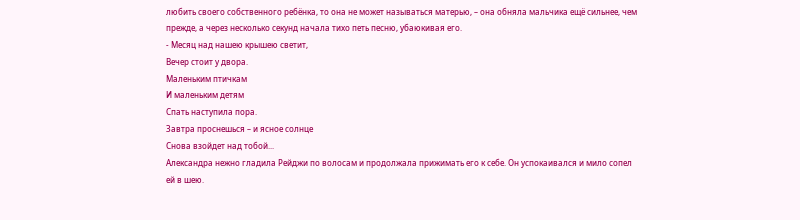любить своего собственного ребёнка, то она не может называться матерью, – она обняла мальчика ещё сильнее, чем прежде, а через несколько секунд начала тихо петь песню, убаюкивая его.
- Месяц над нашею крышею светит,
Вечер стоит у двора.
Маленьким птичкам
И маленьким детям
Спать наступила пора.
Завтра проснешься – и ясное солнце
Снова взойдет над тобой...
Александра нежно гладила Рейджи по волосам и продолжала прижимать его к себе. Он успокаивался и мило сопел ей в шею.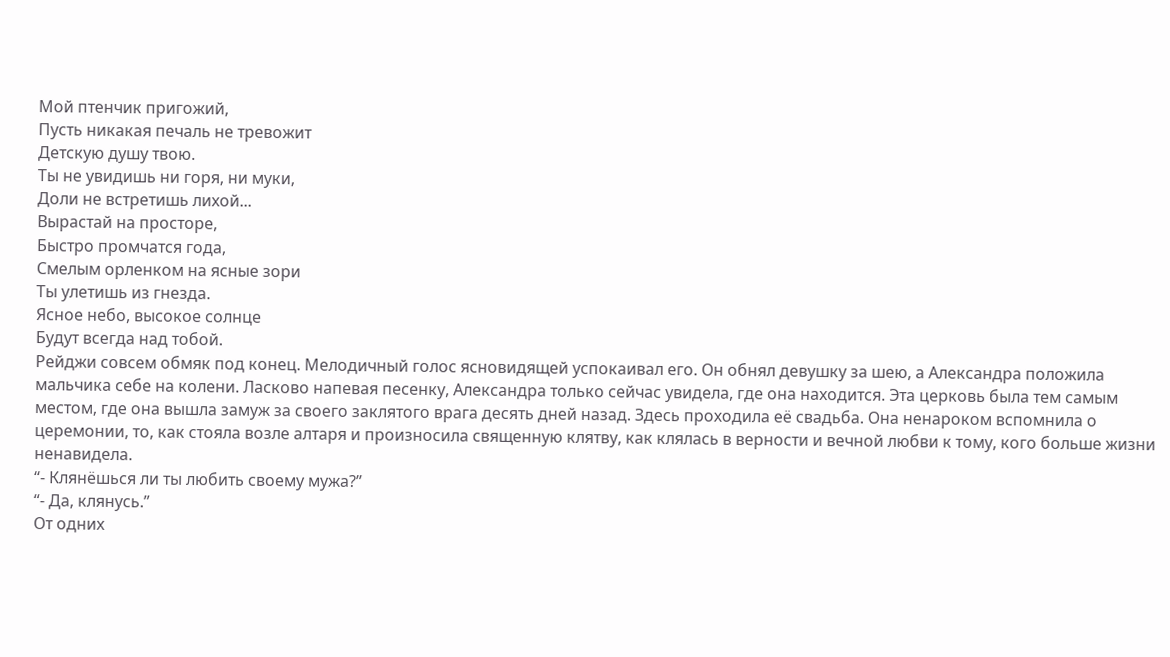Мой птенчик пригожий,
Пусть никакая печаль не тревожит
Детскую душу твою.
Ты не увидишь ни горя, ни муки,
Доли не встретишь лихой...
Вырастай на просторе,
Быстро промчатся года,
Смелым орленком на ясные зори
Ты улетишь из гнезда.
Ясное небо, высокое солнце
Будут всегда над тобой.
Рейджи совсем обмяк под конец. Мелодичный голос ясновидящей успокаивал его. Он обнял девушку за шею, а Александра положила мальчика себе на колени. Ласково напевая песенку, Александра только сейчас увидела, где она находится. Эта церковь была тем самым местом, где она вышла замуж за своего заклятого врага десять дней назад. Здесь проходила её свадьба. Она ненароком вспомнила о церемонии, то, как стояла возле алтаря и произносила священную клятву, как клялась в верности и вечной любви к тому, кого больше жизни ненавидела.
“- Клянёшься ли ты любить своему мужа?”
“- Да, клянусь.”
От одних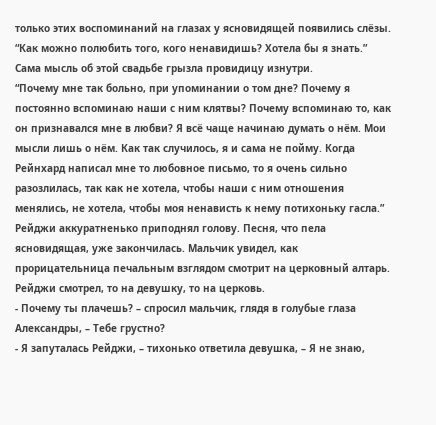только этих воспоминаний на глазах у ясновидящей появились слёзы.
“Как можно полюбить того, кого ненавидишь? Хотела бы я знать.”
Сама мысль об этой свадьбе грызла провидицу изнутри.
“Почему мне так больно, при упоминании о том дне? Почему я постоянно вспоминаю наши с ним клятвы? Почему вспоминаю то, как он признавался мне в любви? Я всё чаще начинаю думать о нём. Мои мысли лишь о нём. Как так случилось, я и сама не пойму. Когда Рейнхард написал мне то любовное письмо, то я очень сильно разозлилась, так как не хотела, чтобы наши с ним отношения менялись, не хотела, чтобы моя ненависть к нему потихоньку гасла.”
Рейджи аккуратненько приподнял голову. Песня, что пела ясновидящая, уже закончилась. Мальчик увидел, как прорицательница печальным взглядом смотрит на церковный алтарь. Рейджи смотрел, то на девушку, то на церковь.
- Почему ты плачешь? – спросил мальчик, глядя в голубые глаза Александры, – Тебе грустно?
- Я запуталась Рейджи, – тихонько ответила девушка, – Я не знаю,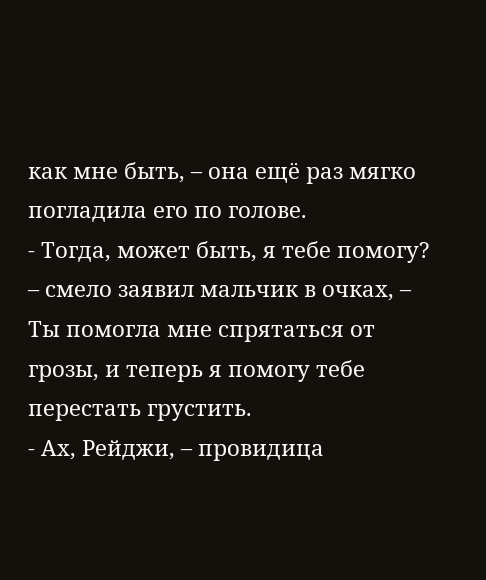как мне быть, – она ещё раз мягко погладила его по голове.
- Тогда, может быть, я тебе помогу? – смело заявил мальчик в очках, – Ты помогла мне спрятаться от грозы, и теперь я помогу тебе перестать грустить.
- Ах, Рейджи, – провидица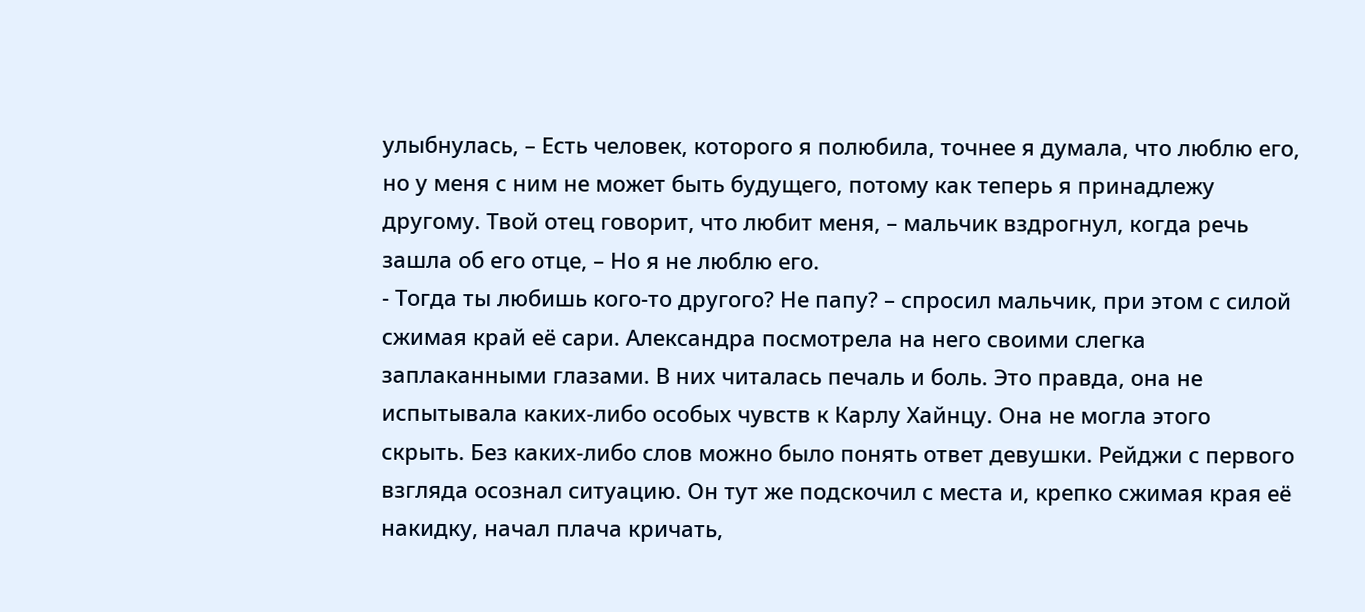улыбнулась, – Есть человек, которого я полюбила, точнее я думала, что люблю его, но у меня с ним не может быть будущего, потому как теперь я принадлежу другому. Твой отец говорит, что любит меня, – мальчик вздрогнул, когда речь зашла об его отце, – Но я не люблю его.
- Тогда ты любишь кого-то другого? Не папу? – спросил мальчик, при этом с силой сжимая край её сари. Александра посмотрела на него своими слегка заплаканными глазами. В них читалась печаль и боль. Это правда, она не испытывала каких-либо особых чувств к Карлу Хайнцу. Она не могла этого скрыть. Без каких-либо слов можно было понять ответ девушки. Рейджи с первого взгляда осознал ситуацию. Он тут же подскочил с места и, крепко сжимая края её накидку, начал плача кричать,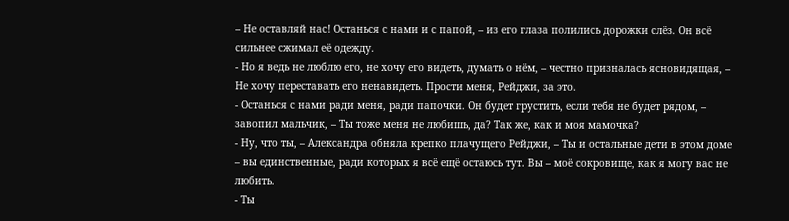– Не оставляй нас! Останься с нами и с папой, – из его глаза полились дорожки слёз. Он всё сильнее сжимал её одежду.
- Но я ведь не люблю его, не хочу его видеть, думать о нём, – честно призналась ясновидящая, – Не хочу переставать его ненавидеть. Прости меня, Рейджи, за это.
- Останься с нами ради меня, ради папочки. Он будет грустить, если тебя не будет рядом, – завопил мальчик, – Ты тоже меня не любишь, да? Так же, как и моя мамочка?
- Ну, что ты, – Александра обняла крепко плачущего Рейджи, – Ты и остальные дети в этом доме – вы единственные, ради которых я всё ещё остаюсь тут. Вы – моё сокровище, как я могу вас не любить.
- Ты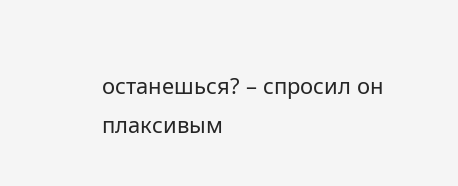останешься? – спросил он плаксивым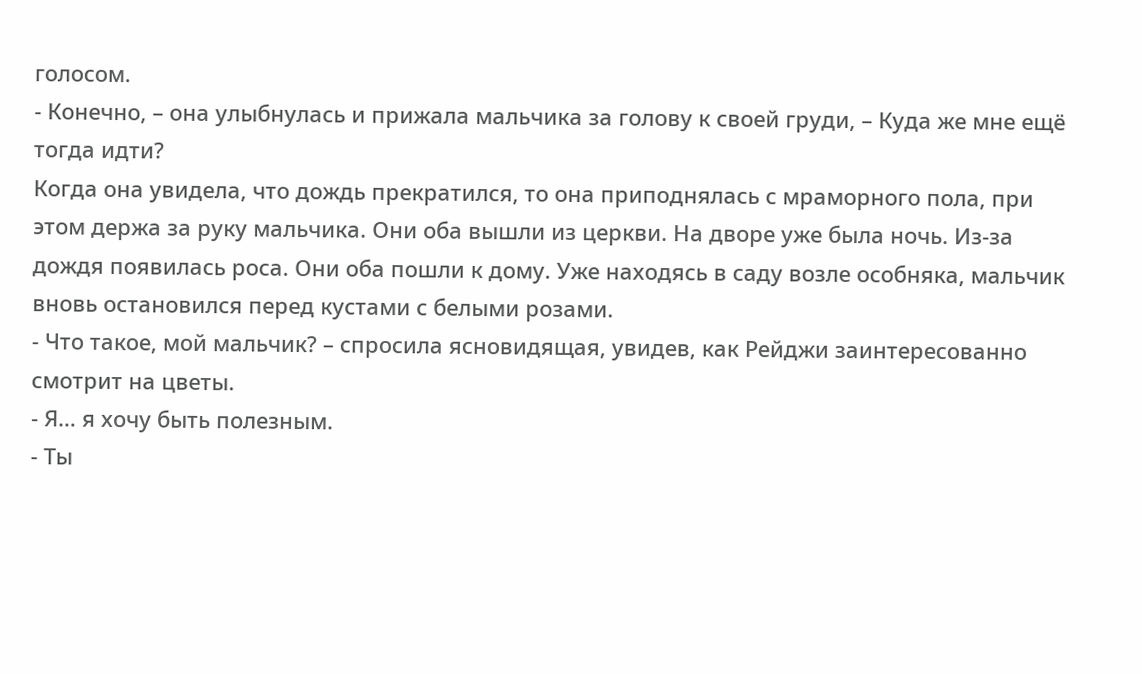голосом.
- Конечно, – она улыбнулась и прижала мальчика за голову к своей груди, – Куда же мне ещё тогда идти?
Когда она увидела, что дождь прекратился, то она приподнялась с мраморного пола, при этом держа за руку мальчика. Они оба вышли из церкви. На дворе уже была ночь. Из-за дождя появилась роса. Они оба пошли к дому. Уже находясь в саду возле особняка, мальчик вновь остановился перед кустами с белыми розами.
- Что такое, мой мальчик? – спросила ясновидящая, увидев, как Рейджи заинтересованно смотрит на цветы.
- Я… я хочу быть полезным.
- Ты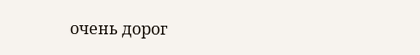очень дорог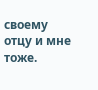своему отцу и мне тоже.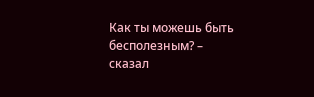Как ты можешь быть бесполезным? – сказал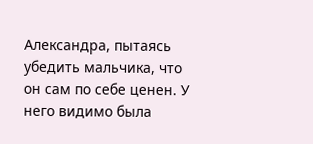Александра, пытаясь убедить мальчика, что он сам по себе ценен. У него видимо была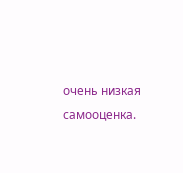очень низкая самооценка.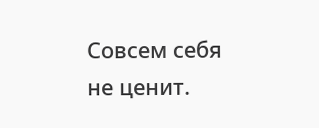Совсем себя не ценит.